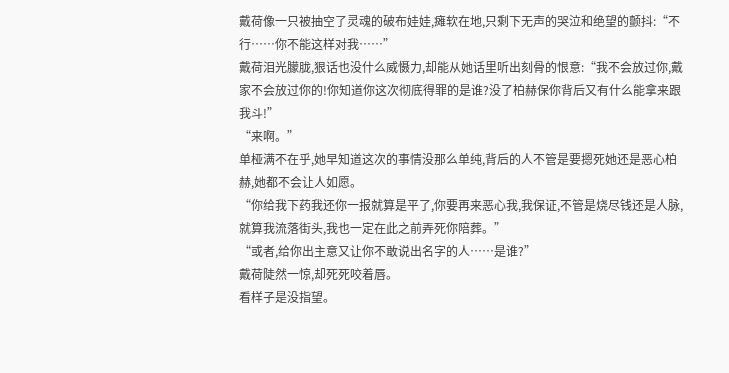戴荷像一只被抽空了灵魂的破布娃娃,瘫软在地,只剩下无声的哭泣和绝望的颤抖:“不行……你不能这样对我……”
戴荷泪光朦胧,狠话也没什么威慑力,却能从她话里听出刻骨的恨意:“我不会放过你,戴家不会放过你的!你知道你这次彻底得罪的是谁?没了柏赫保你背后又有什么能拿来跟我斗!”
“来啊。”
单桠满不在乎,她早知道这次的事情没那么单纯,背后的人不管是要摁死她还是恶心柏赫,她都不会让人如愿。
“你给我下药我还你一报就算是平了,你要再来恶心我,我保证,不管是烧尽钱还是人脉,就算我流落街头,我也一定在此之前弄死你陪葬。”
“或者,给你出主意又让你不敢说出名字的人……是谁?”
戴荷陡然一惊,却死死咬着唇。
看样子是没指望。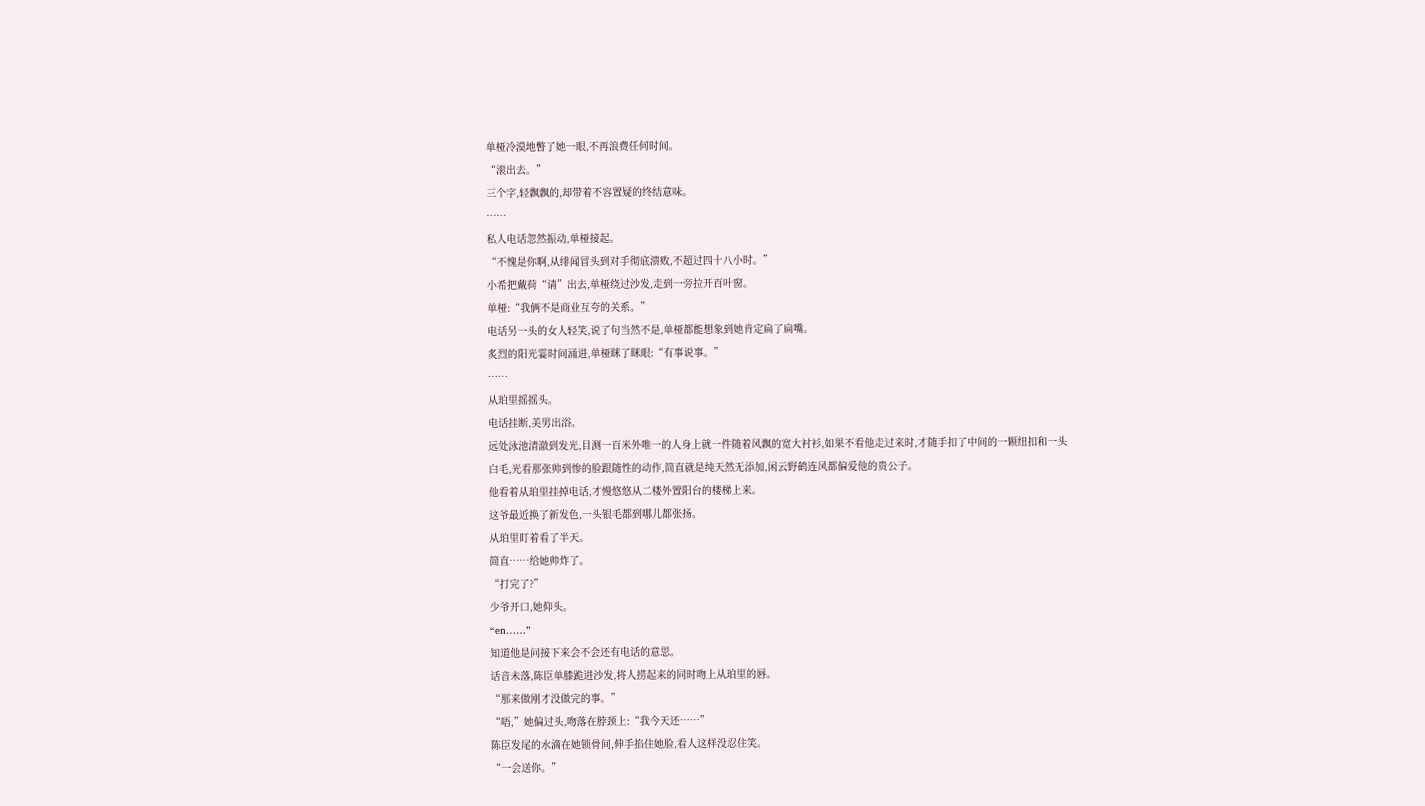单桠冷漠地瞥了她一眼,不再浪费任何时间。
“滚出去。”
三个字,轻飘飘的,却带着不容置疑的终结意味。
……
私人电话忽然振动,单桠接起。
“不愧是你啊,从绯闻冒头到对手彻底溃败,不超过四十八小时。”
小希把戴荷“请”出去,单桠绕过沙发,走到一旁拉开百叶窗。
单桠:“我俩不是商业互夸的关系。”
电话另一头的女人轻笑,说了句当然不是,单桠都能想象到她肯定扁了扁嘴。
炙烈的阳光霎时间涌进,单桠眯了眯眼:“有事说事。”
……
从珀里摇摇头。
电话挂断,美男出浴。
远处泳池清澈到发光,目测一百米外唯一的人身上就一件随着风飘的宽大衬衫,如果不看他走过来时,才随手扣了中间的一颗纽扣和一头白毛,光看那张帅到惨的脸跟随性的动作,简直就是纯天然无添加,闲云野鹤连风都偏爱他的贵公子。
他看着从珀里挂掉电话,才慢悠悠从二楼外置阳台的楼梯上来。
这爷最近换了新发色,一头银毛都到哪儿都张扬。
从珀里盯着看了半天。
简直……给她帅炸了。
“打完了?”
少爷开口,她仰头。
“en……”
知道他是问接下来会不会还有电话的意思。
话音未落,陈臣单膝跪进沙发,将人捞起来的同时吻上从珀里的唇。
“那来做刚才没做完的事。”
“唔,”她偏过头,吻落在脖颈上:“我今天还……”
陈臣发尾的水滴在她锁骨间,伸手掐住她脸,看人这样没忍住笑。
“一会送你。”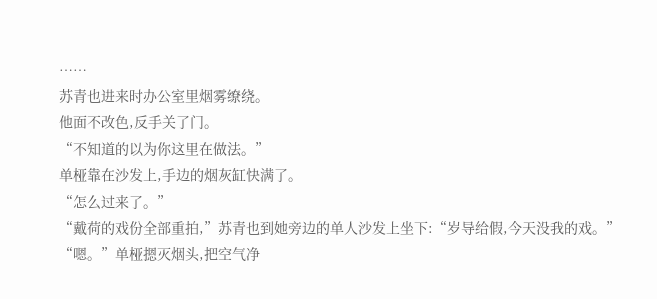……
苏青也进来时办公室里烟雾缭绕。
他面不改色,反手关了门。
“不知道的以为你这里在做法。”
单桠靠在沙发上,手边的烟灰缸快满了。
“怎么过来了。”
“戴荷的戏份全部重拍,”苏青也到她旁边的单人沙发上坐下:“岁导给假,今天没我的戏。”
“嗯。”单桠摁灭烟头,把空气净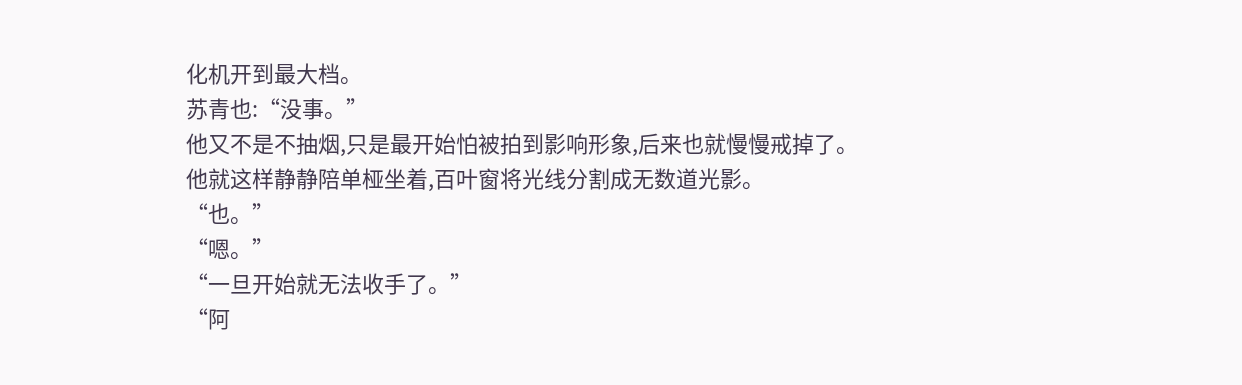化机开到最大档。
苏青也:“没事。”
他又不是不抽烟,只是最开始怕被拍到影响形象,后来也就慢慢戒掉了。
他就这样静静陪单桠坐着,百叶窗将光线分割成无数道光影。
“也。”
“嗯。”
“一旦开始就无法收手了。”
“阿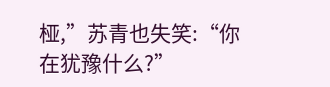桠,”苏青也失笑:“你在犹豫什么?”